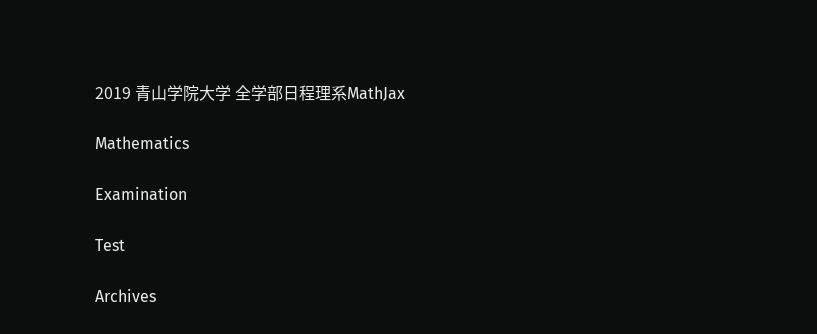2019 青山学院大学 全学部日程理系MathJax

Mathematics

Examination

Test

Archives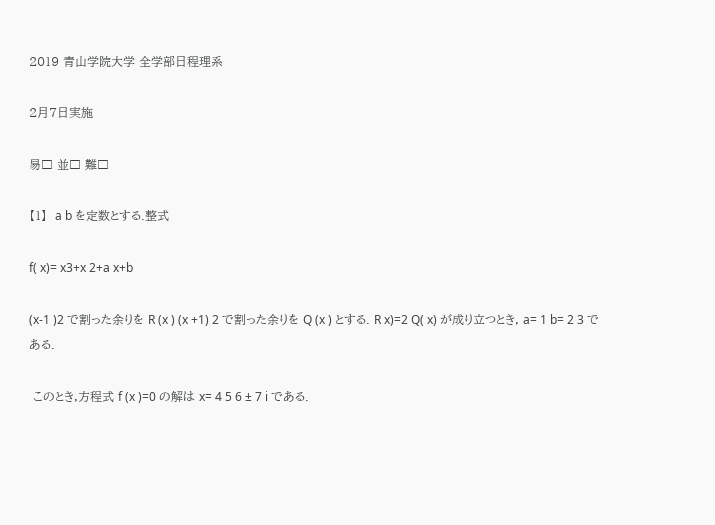2019 青山学院大学 全学部日程理系

2月7日実施

易□ 並□ 難□

【1】  a b を定数とする.整式

f( x)= x3+x 2+a x+b

(x-1 )2 で割った余りを R (x ) (x +1) 2 で割った余りを Q (x ) とする. R x)=2 Q( x) が成り立つとき, a= 1 b= 2 3 である.

 このとき,方程式 f (x )=0 の解は x= 4 5 6 ± 7 i である.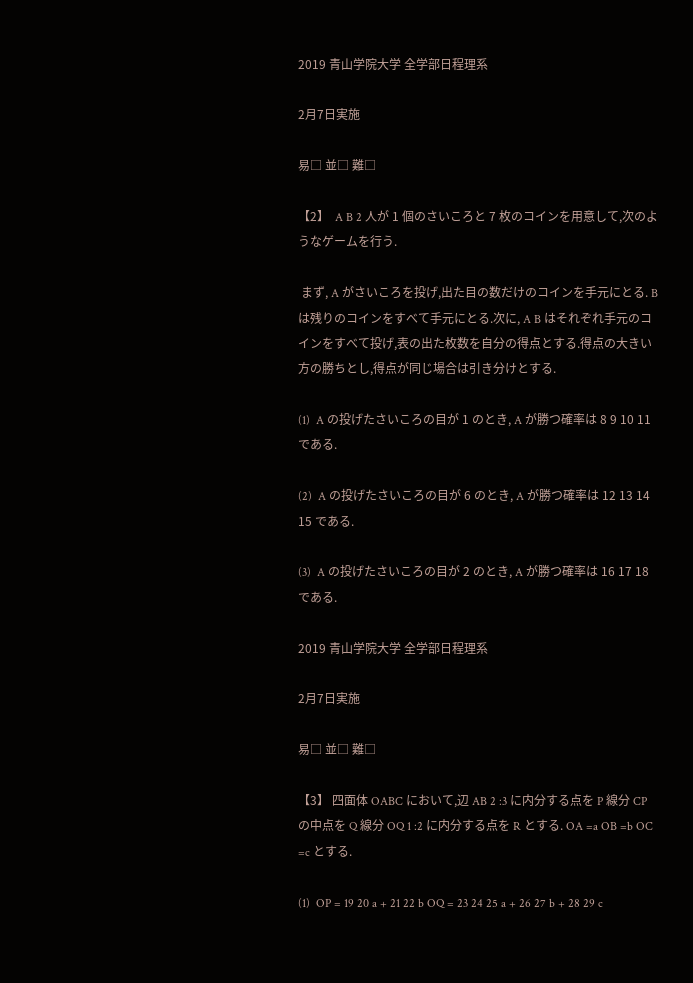2019 青山学院大学 全学部日程理系

2月7日実施

易□ 並□ 難□

【2】  A B 2 人が 1 個のさいころと 7 枚のコインを用意して,次のようなゲームを行う.

 まず, A がさいころを投げ,出た目の数だけのコインを手元にとる. B は残りのコインをすべて手元にとる.次に, A B はそれぞれ手元のコインをすべて投げ,表の出た枚数を自分の得点とする.得点の大きい方の勝ちとし,得点が同じ場合は引き分けとする.

(1)  A の投げたさいころの目が 1 のとき, A が勝つ確率は 8 9 10 11 である.

(2)  A の投げたさいころの目が 6 のとき, A が勝つ確率は 12 13 14 15 である.

(3)  A の投げたさいころの目が 2 のとき, A が勝つ確率は 16 17 18 である.

2019 青山学院大学 全学部日程理系

2月7日実施

易□ 並□ 難□

【3】 四面体 OABC において,辺 AB 2 :3 に内分する点を P 線分 CP の中点を Q 線分 OQ 1 :2 に内分する点を R とする. OA =a OB =b OC =c とする.

(1)  OP = 19 20 a + 21 22 b OQ = 23 24 25 a + 26 27 b + 28 29 c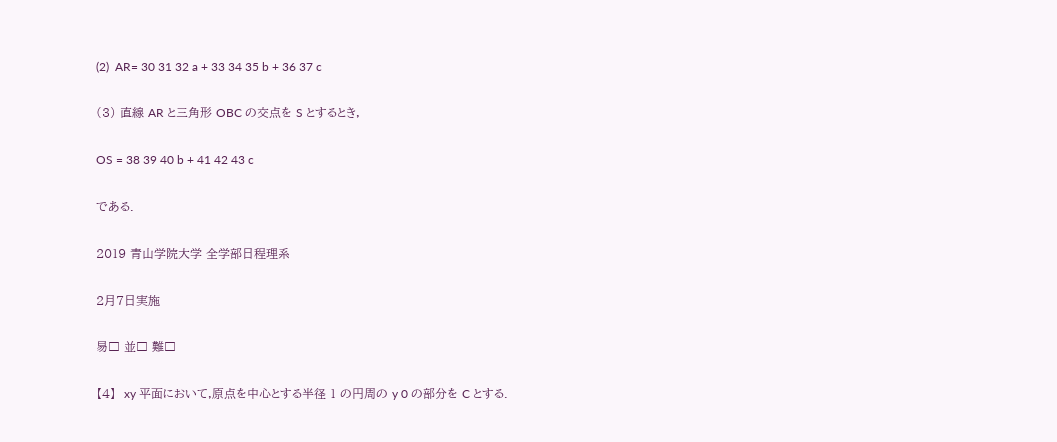(2)  AR= 30 31 32 a + 33 34 35 b + 36 37 c

(3) 直線 AR と三角形 OBC の交点を S とするとき,

OS = 38 39 40 b + 41 42 43 c

である.

2019 青山学院大学 全学部日程理系

2月7日実施

易□ 並□ 難□

【4】  xy 平面において,原点を中心とする半径 1 の円周の y 0 の部分を C とする.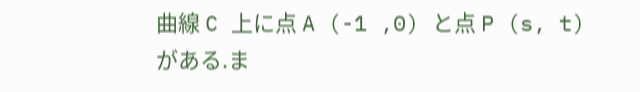曲線 C 上に点 A (-1 ,0) と点 P (s, t) がある.ま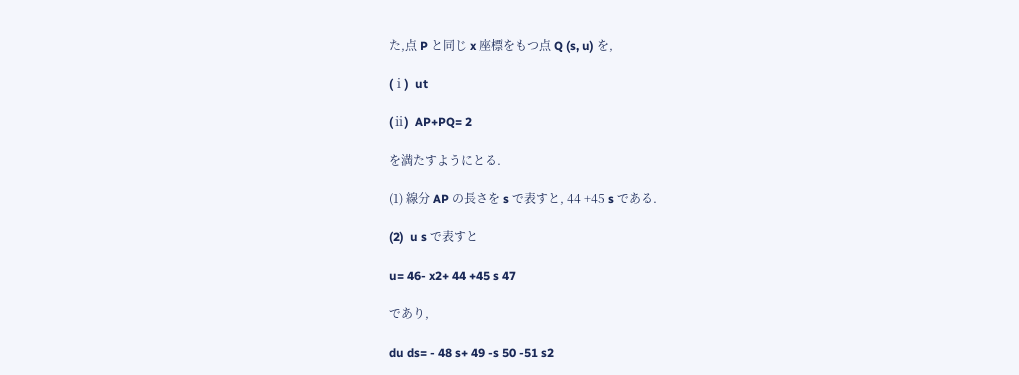た,点 P と同じ x 座標をもつ点 Q (s, u) を,

(ⅰ)  ut

(ⅱ)  AP+PQ= 2

を満たすようにとる.

(1) 線分 AP の長さを s で表すと, 44 +45 s である.

(2)  u s で表すと

u= 46- x2+ 44 +45 s 47

であり,

du ds= - 48 s+ 49 -s 50 -51 s2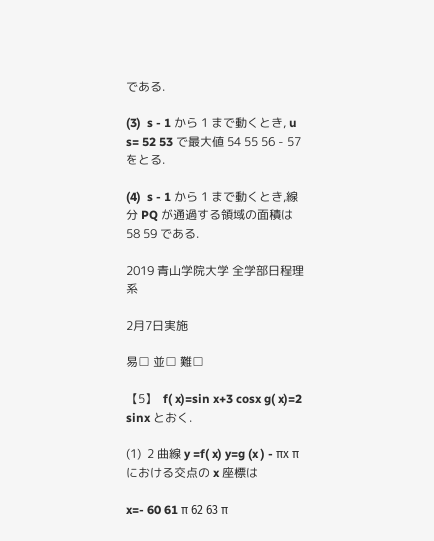である.

(3)  s - 1 から 1 まで動くとき, u s= 52 53 で最大値 54 55 56 - 57 をとる.

(4)  s - 1 から 1 まで動くとき,線分 PQ が通過する領域の面積は 58 59 である.

2019 青山学院大学 全学部日程理系

2月7日実施

易□ 並□ 難□

【5】  f( x)=sin x+3 cosx g( x)=2 sinx とおく.

(1)  2 曲線 y =f( x) y=g (x ) - πx π における交点の x 座標は

x=- 60 61 π 62 63 π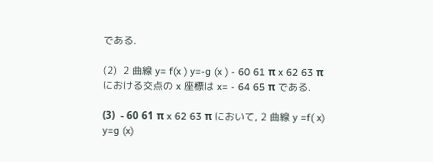である.

(2)  2 曲線 y= f(x ) y=-g (x ) - 60 61 π x 62 63 π における交点の x 座標は x= - 64 65 π である.

(3)  - 60 61 π x 62 63 π において, 2 曲線 y =f( x) y=g (x)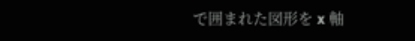で囲まれた図形を x 軸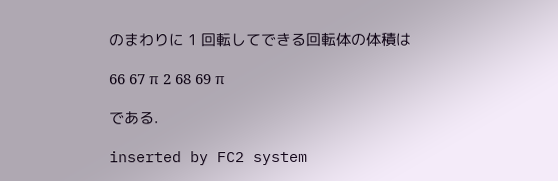のまわりに 1 回転してできる回転体の体積は

66 67 π 2 68 69 π

である.

inserted by FC2 system